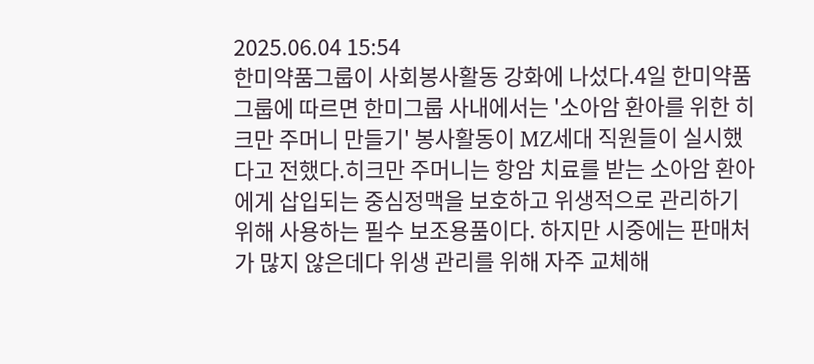2025.06.04 15:54
한미약품그룹이 사회봉사활동 강화에 나섰다.4일 한미약품그룹에 따르면 한미그룹 사내에서는 '소아암 환아를 위한 히크만 주머니 만들기' 봉사활동이 MZ세대 직원들이 실시했다고 전했다.히크만 주머니는 항암 치료를 받는 소아암 환아에게 삽입되는 중심정맥을 보호하고 위생적으로 관리하기 위해 사용하는 필수 보조용품이다. 하지만 시중에는 판매처가 많지 않은데다 위생 관리를 위해 자주 교체해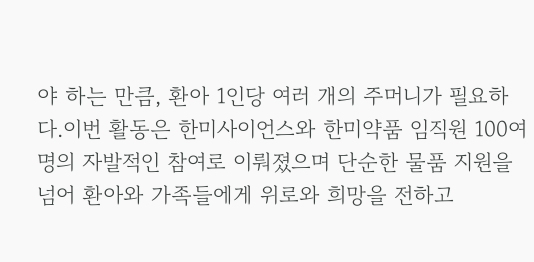야 하는 만큼, 환아 1인당 여러 개의 주머니가 필요하다.이번 활동은 한미사이언스와 한미약품 임직원 100여명의 자발적인 참여로 이뤄졌으며 단순한 물품 지원을 넘어 환아와 가족들에게 위로와 희망을 전하고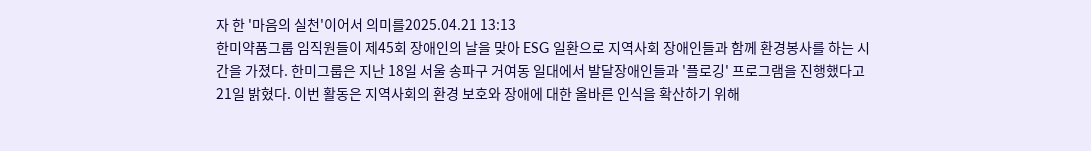자 한 '마음의 실천'이어서 의미를2025.04.21 13:13
한미약품그룹 임직원들이 제45회 장애인의 날을 맞아 ESG 일환으로 지역사회 장애인들과 함께 환경봉사를 하는 시간을 가졌다. 한미그룹은 지난 18일 서울 송파구 거여동 일대에서 발달장애인들과 '플로깅' 프로그램을 진행했다고 21일 밝혔다. 이번 활동은 지역사회의 환경 보호와 장애에 대한 올바른 인식을 확산하기 위해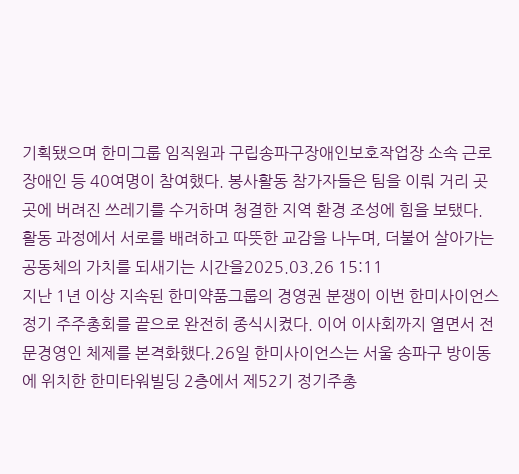기획됐으며 한미그룹 임직원과 구립송파구장애인보호작업장 소속 근로 장애인 등 40여명이 참여했다. 봉사활동 참가자들은 팀을 이뤄 거리 곳곳에 버려진 쓰레기를 수거하며 청결한 지역 환경 조성에 힘을 보탰다. 활동 과정에서 서로를 배려하고 따뜻한 교감을 나누며, 더불어 살아가는공동체의 가치를 되새기는 시간을2025.03.26 15:11
지난 1년 이상 지속된 한미약품그룹의 경영권 분쟁이 이번 한미사이언스 정기 주주총회를 끝으로 완전히 종식시켰다. 이어 이사회까지 열면서 전문경영인 체제를 본격화했다.26일 한미사이언스는 서울 송파구 방이동에 위치한 한미타워빌딩 2층에서 제52기 정기주총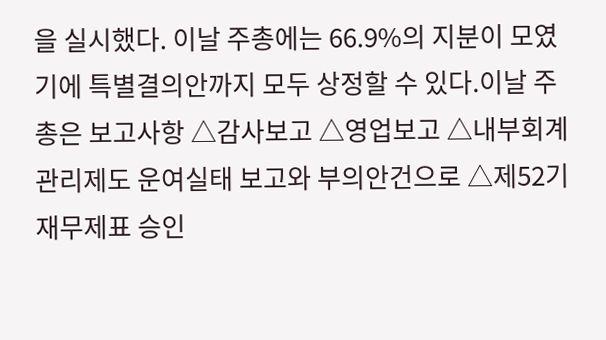을 실시했다. 이날 주총에는 66.9%의 지분이 모였기에 특별결의안까지 모두 상정할 수 있다.이날 주총은 보고사항 △감사보고 △영업보고 △내부회계관리제도 운여실태 보고와 부의안건으로 △제52기 재무제표 승인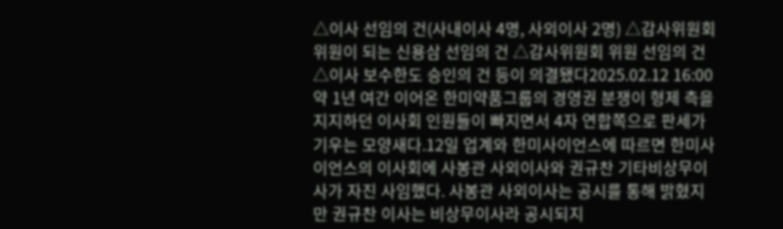△이사 선임의 건(사내이사 4명, 사외이사 2명) △감사위원회 위원이 되는 신용삼 선임의 건 △감사위원회 위원 선임의 건 △이사 보수한도 승인의 건 등이 의결됐다2025.02.12 16:00
약 1년 여간 이어온 한미약품그룹의 경영권 분쟁이 형제 측을 지지하던 이사회 인원들이 빠지면서 4자 연합쪽으로 판세가 기우는 모양새다.12일 업계와 한미사이언스에 따르면 한미사이언스의 이사회에 사봉관 사외이사와 권규찬 기타비상무이사가 자진 사임했다. 사봉관 사외이사는 공시를 통해 밝혔지만 권규찬 이사는 비상무이사라 공시되지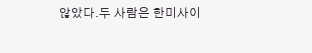않았다.두 사람은 한미사이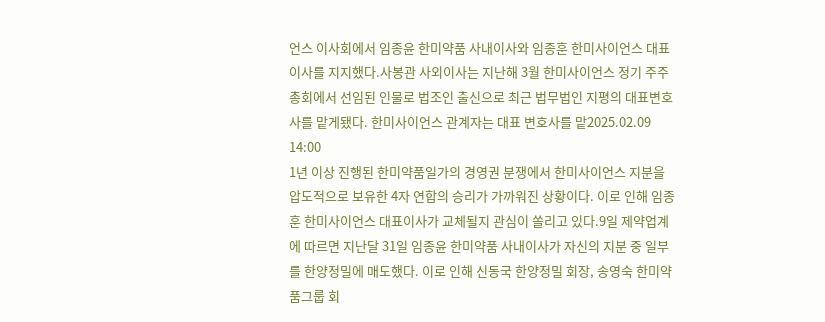언스 이사회에서 임종윤 한미약품 사내이사와 임종훈 한미사이언스 대표이사를 지지했다.사봉관 사외이사는 지난해 3월 한미사이언스 정기 주주총회에서 선임된 인물로 법조인 출신으로 최근 법무법인 지평의 대표변호사를 맡게됐다. 한미사이언스 관계자는 대표 변호사를 맡2025.02.09 14:00
1년 이상 진행된 한미약품일가의 경영권 분쟁에서 한미사이언스 지분을 압도적으로 보유한 4자 연합의 승리가 가까워진 상황이다. 이로 인해 임종훈 한미사이언스 대표이사가 교체될지 관심이 쏠리고 있다.9일 제약업계에 따르면 지난달 31일 임종윤 한미약품 사내이사가 자신의 지분 중 일부를 한양정밀에 매도했다. 이로 인해 신동국 한양정밀 회장, 송영숙 한미약품그룹 회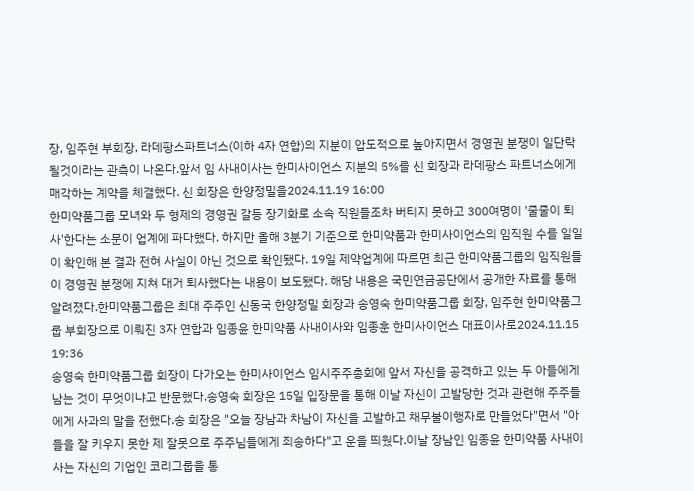장, 임주현 부회장, 라데팡스파트너스(이하 4자 연합)의 지분이 압도적으로 높아지면서 경영권 분쟁이 일단락 될것이라는 관측이 나온다.앞서 임 사내이사는 한미사이언스 지분의 5%를 신 회장과 라데팡스 파트너스에게 매각하는 계약을 체결했다. 신 회장은 한양정밀을2024.11.19 16:00
한미약품그룹 모녀와 두 형제의 경영권 갈등 장기화로 소속 직원들조차 버티지 못하고 300여명이 '줄줄이 퇴사'한다는 소문이 업계에 파다했다. 하지만 올해 3분기 기준으로 한미약품과 한미사이언스의 임직원 수를 일일이 확인해 본 결과 전혀 사실이 아닌 것으로 확인됐다. 19일 제약업계에 따르면 최근 한미약품그룹의 임직원들이 경영권 분쟁에 지쳐 대거 퇴사했다는 내용이 보도됐다. 해당 내용은 국민연금공단에서 공개한 자료를 통해 알려졌다.한미약품그룹은 최대 주주인 신동국 한양정밀 회장과 송영숙 한미약품그룹 회장, 임주현 한미약품그룹 부회장으로 이뤄진 3자 연합과 임종윤 한미약품 사내이사와 임종훈 한미사이언스 대표이사로2024.11.15 19:36
송영숙 한미약품그룹 회장이 다가오는 한미사이언스 임시주주총회에 앞서 자신을 공격하고 있는 두 아들에게 남는 것이 무엇이냐고 반문했다.송영숙 회장은 15일 입장문을 통해 이날 자신이 고발당한 것과 관련해 주주들에게 사과의 말을 전했다.송 회장은 "오늘 장남과 차남이 자신을 고발하고 채무불이행자로 만들었다"면서 "아들을 잘 키우지 못한 제 잘못으로 주주님들에게 죄송하다"고 운을 띄웠다.이날 장남인 임종윤 한미약품 사내이사는 자신의 기업인 코리그룹을 통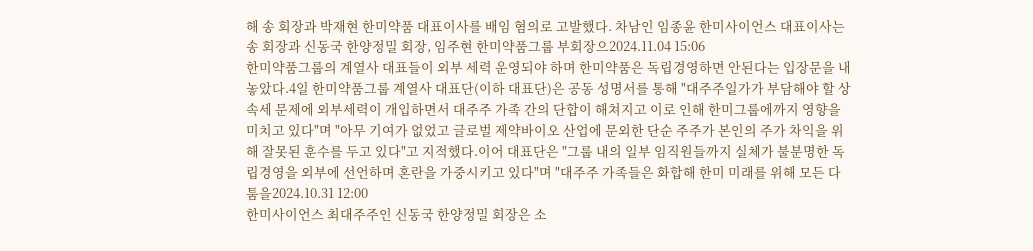해 송 회장과 박재현 한미약품 대표이사를 배임 혐의로 고발했다. 차남인 임종윤 한미사이언스 대표이사는 송 회장과 신동국 한양정밀 회장, 임주현 한미약품그룹 부회장으2024.11.04 15:06
한미약품그룹의 계열사 대표들이 외부 세력 운영되야 하며 한미약품은 독립경영하면 안된다는 입장문을 내놓았다.4일 한미약품그룹 계열사 대표단(이하 대표단)은 공동 성명서를 통해 "대주주일가가 부담해야 할 상속세 문제에 외부세력이 개입하면서 대주주 가족 간의 단합이 해쳐지고 이로 인해 한미그룹에까지 영향을 미치고 있다"며 "아무 기여가 없었고 글로벌 제약바이오 산업에 문외한 단순 주주가 본인의 주가 차익을 위해 잘못된 훈수를 두고 있다"고 지적했다.이어 대표단은 "그룹 내의 일부 임직원들까지 실체가 불분명한 독립경영을 외부에 선언하며 혼란을 가중시키고 있다"며 "대주주 가족들은 화합해 한미 미래를 위해 모든 다툼을2024.10.31 12:00
한미사이언스 최대주주인 신동국 한양정밀 회장은 소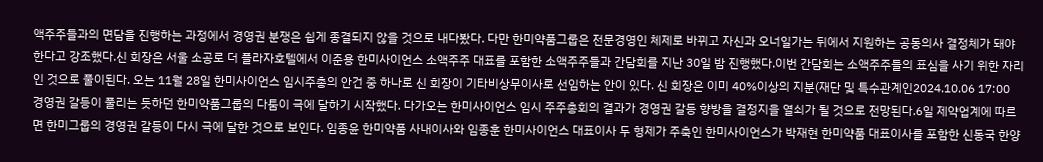액주주들과의 면담을 진행하는 과정에서 경영권 분쟁은 쉽게 종결되지 않을 것으로 내다봤다. 다만 한미약품그룹은 전문경영인 체제로 바뀌고 자신과 오너일가는 뒤에서 지원하는 공동의사 결정체가 돼야 한다고 강조했다.신 회장은 서울 소공로 더 플라자호텔에서 이준용 한미사이언스 소액주주 대표를 포함한 소액주주들과 간담회를 지난 30일 밤 진행했다.이번 간담회는 소액주주들의 표심을 사기 위한 자리인 것으로 풀이된다. 오는 11월 28일 한미사이언스 임시주총의 안건 중 하나로 신 회장이 기타비상무이사로 선임하는 안이 있다. 신 회장은 이미 40%이상의 지분(재단 및 특수관계인2024.10.06 17:00
경영권 갈등이 풀리는 듯하던 한미약품그룹의 다툼이 극에 달하기 시작했다. 다가오는 한미사이언스 임시 주주총회의 결과가 경영권 갈등 향방을 결정지을 열쇠가 될 것으로 전망된다.6일 제약업계에 따르면 한미그룹의 경영권 갈등이 다시 극에 달한 것으로 보인다. 임종윤 한미약품 사내이사와 임종훈 한미사이언스 대표이사 두 형제가 주축인 한미사이언스가 박재현 한미약품 대표이사를 포함한 신동국 한양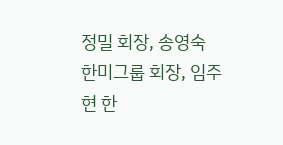정밀 회장, 송영숙 한미그룹 회장, 임주현 한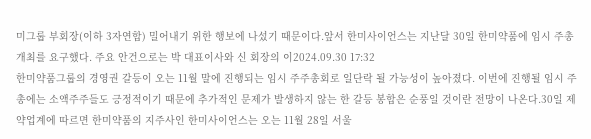미그룹 부회장(이하 3자연합) 밀어내기 위한 행보에 나섰기 때문이다.앞서 한미사이언스는 지난달 30일 한미약품에 임시 주총 개최를 요구했다. 주요 안건으로는 박 대표이사와 신 회장의 이2024.09.30 17:32
한미약품그룹의 경영권 갈등이 오는 11월 말에 진행되는 임시 주주총회로 일단락 될 가능성이 높아졌다. 이번에 진행될 임시 주총에는 소액주주들도 긍정적이기 때문에 추가적인 문제가 발생하지 않는 한 갈등 봉합은 순풍일 것이란 전망이 나온다.30일 제약업계에 따르면 한미약품의 지주사인 한미사이언스는 오는 11월 28일 서울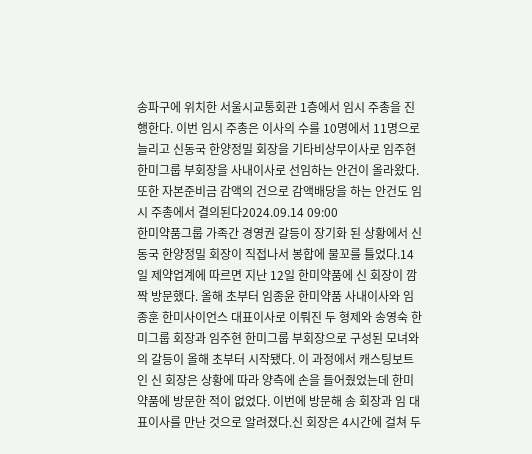송파구에 위치한 서울시교통회관 1층에서 임시 주총을 진행한다. 이번 임시 주총은 이사의 수를 10명에서 11명으로 늘리고 신동국 한양정밀 회장을 기타비상무이사로 임주현 한미그룹 부회장을 사내이사로 선임하는 안건이 올라왔다. 또한 자본준비금 감액의 건으로 감액배당을 하는 안건도 임시 주총에서 결의된다2024.09.14 09:00
한미약품그룹 가족간 경영권 갈등이 장기화 된 상황에서 신동국 한양정밀 회장이 직접나서 봉합에 물꼬를 틀었다.14일 제약업계에 따르면 지난 12일 한미약품에 신 회장이 깜짝 방문했다. 올해 초부터 임종윤 한미약품 사내이사와 임종훈 한미사이언스 대표이사로 이뤄진 두 형제와 송영숙 한미그룹 회장과 임주현 한미그룹 부회장으로 구성된 모녀와의 갈등이 올해 초부터 시작됐다. 이 과정에서 캐스팅보트인 신 회장은 상황에 따라 양측에 손을 들어줬었는데 한미약품에 방문한 적이 없었다. 이번에 방문해 송 회장과 임 대표이사를 만난 것으로 알려졌다.신 회장은 4시간에 걸쳐 두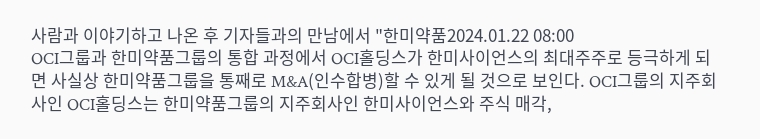사람과 이야기하고 나온 후 기자들과의 만남에서 "한미약품2024.01.22 08:00
OCI그룹과 한미약품그룹의 통합 과정에서 OCI홀딩스가 한미사이언스의 최대주주로 등극하게 되면 사실상 한미약품그룹을 통째로 M&A(인수합병)할 수 있게 될 것으로 보인다. OCI그룹의 지주회사인 OCI홀딩스는 한미약품그룹의 지주회사인 한미사이언스와 주식 매각,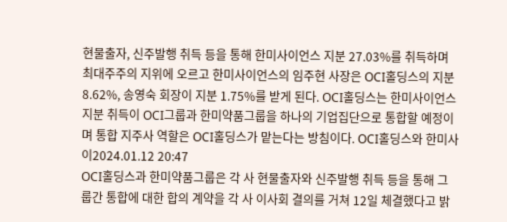현물출자, 신주발행 취득 등을 통해 한미사이언스 지분 27.03%를 취득하며 최대주주의 지위에 오르고 한미사이언스의 임주현 사장은 OCI홀딩스의 지분 8.62%, 송영숙 회장이 지분 1.75%를 받게 된다. OCI홀딩스는 한미사이언스 지분 취득이 OCI그룹과 한미약품그룹을 하나의 기업집단으로 통합할 예정이며 통합 지주사 역할은 OCI홀딩스가 맡는다는 방침이다. OCI홀딩스와 한미사이2024.01.12 20:47
OCI홀딩스과 한미약품그룹은 각 사 현물출자와 신주발행 취득 등을 통해 그룹간 통합에 대한 합의 계약을 각 사 이사회 결의를 거쳐 12일 체결했다고 밝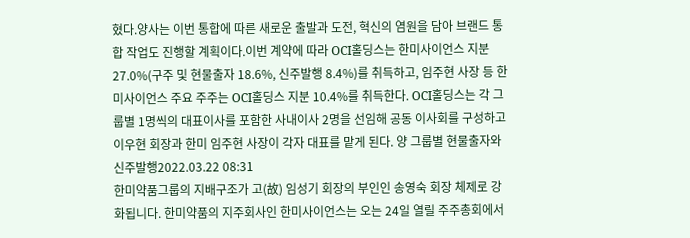혔다.양사는 이번 통합에 따른 새로운 출발과 도전, 혁신의 염원을 담아 브랜드 통합 작업도 진행할 계획이다.이번 계약에 따라 OCI홀딩스는 한미사이언스 지분 27.0%(구주 및 현물출자 18.6%, 신주발행 8.4%)를 취득하고, 임주현 사장 등 한미사이언스 주요 주주는 OCI홀딩스 지분 10.4%를 취득한다. OCI홀딩스는 각 그룹별 1명씩의 대표이사를 포함한 사내이사 2명을 선임해 공동 이사회를 구성하고 이우현 회장과 한미 임주현 사장이 각자 대표를 맡게 된다. 양 그룹별 현물출자와 신주발행2022.03.22 08:31
한미약품그룹의 지배구조가 고(故) 임성기 회장의 부인인 송영숙 회장 체제로 강화됩니다. 한미약품의 지주회사인 한미사이언스는 오는 24일 열릴 주주총회에서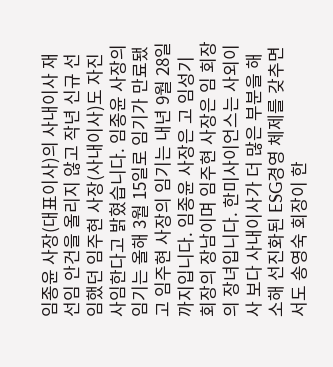임종윤 사장(대표이사)의 사내이사 재선임 안건을 올리지 않고 작년 신규 선임했던 임주현 사장(사내이사)도 자진 사임한다고 밝혔습니다. 임종윤 사장의 임기는 올해 3월 15일로 임기가 만료됐고 임주현 사장의 임기는 내년 9월 28일까지입니다. 임종윤 사장은 고 임성기 회장의 장남이며 임주현 사장은 임 회장의 장녀입니다. 한미사이언스는 사외이사 보다 사내이사가 더 많은 부분을 해소해 선진화된 ESG경영 체제를 갖추면서도 송영숙 회장이 한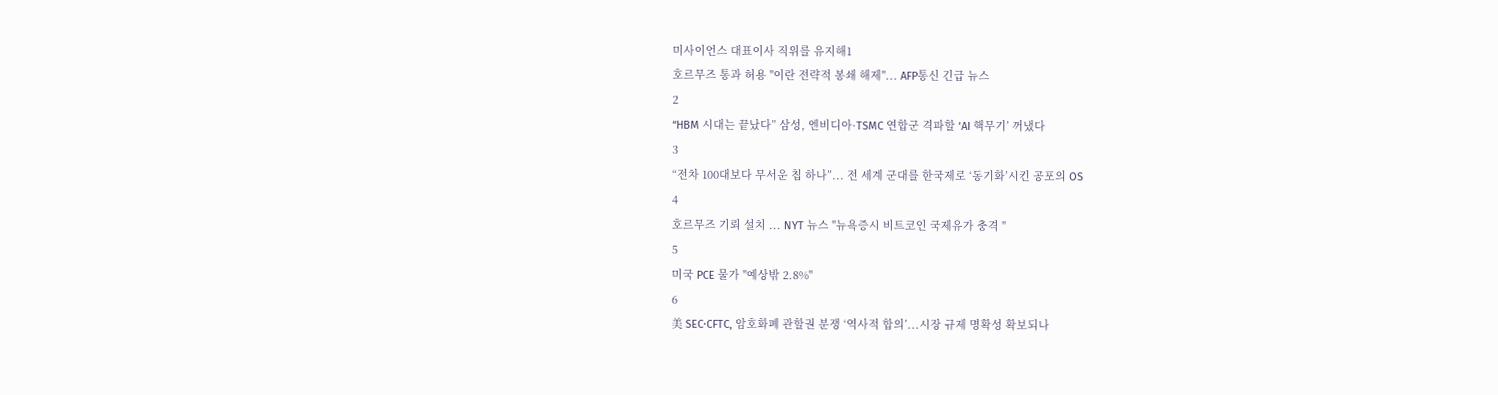미사이언스 대표이사 직위를 유지해1
호르무즈 통과 허용 "이란 전략적 봉쇄 해제"... AFP통신 긴급 뉴스
2
“HBM 시대는 끝났다” 삼성, 엔비디아·TSMC 연합군 격파할 ‘AI 핵무기’ 꺼냈다
3
“전차 100대보다 무서운 칩 하나”... 전 세계 군대를 한국제로 ‘동기화’시킨 공포의 OS
4
호르무즈 기뢰 설치 ... NYT 뉴스 "뉴욕증시 비트코인 국제유가 충격 "
5
미국 PCE 물가 "예상밖 2.8%"
6
美 SEC·CFTC, 암호화폐 관할권 분쟁 ‘역사적 합의’...시장 규제 명확성 확보되나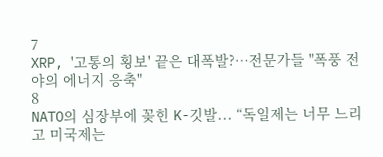7
XRP, '고통의 횡보' 끝은 대폭발?…전문가들 "폭풍 전야의 에너지 응축"
8
NATO의 심장부에 꽂힌 K-깃발... “독일제는 너무 느리고 미국제는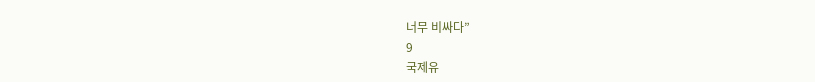너무 비싸다”
9
국제유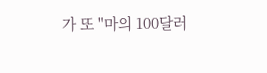가 또 "마의 100달러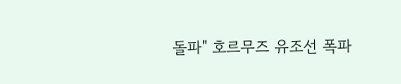돌파" 호르무즈 유조선 폭파